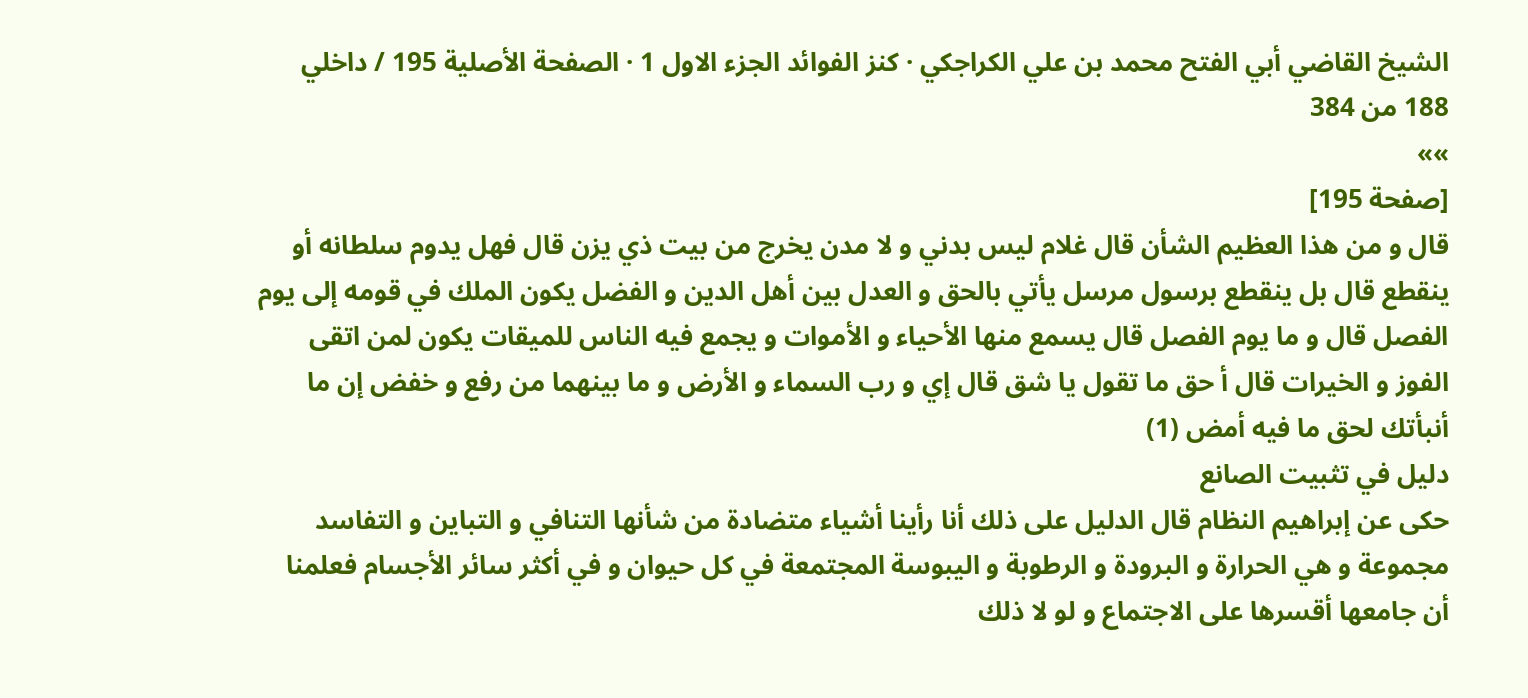الشيخ القاضي أبي الفتح محمد بن علي الكراجكي · كنز الفوائد الجزء الاول 1 · الصفحة الأصلية 195 / داخلي 188 من 384
»»
[صفحة 195]
قال و من هذا العظيم الشأن قال غلام ليس بدني و لا مدن يخرج من بيت ذي يزن قال فهل يدوم سلطانه أو ينقطع قال بل ينقطع برسول مرسل يأتي بالحق و العدل بين أهل الدين و الفضل يكون الملك في قومه إلى يوم الفصل قال و ما يوم الفصل قال يسمع منها الأحياء و الأموات و يجمع فيه الناس للميقات يكون لمن اتقى الفوز و الخيرات قال أ حق ما تقول يا شق قال إي و رب السماء و الأرض و ما بينهما من رفع و خفض إن ما أنبأتك لحق ما فيه أمض (1)
دليل في تثبيت الصانع
حكى عن إبراهيم النظام قال الدليل على ذلك أنا رأينا أشياء متضادة من شأنها التنافي و التباين و التفاسد مجموعة و هي الحرارة و البرودة و الرطوبة و اليبوسة المجتمعة في كل حيوان و في أكثر سائر الأجسام فعلمنا أن جامعها أقسرها على الاجتماع و لو لا ذلك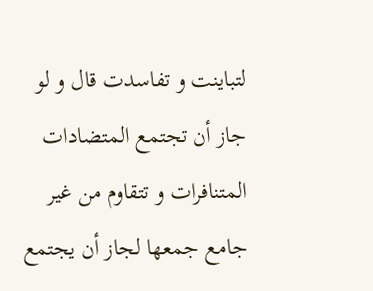لتباينت و تفاسدت قال و لو جاز أن تجتمع المتضادات المتنافرات و تتقاوم من غير جامع جمعها لجاز أن يجتمع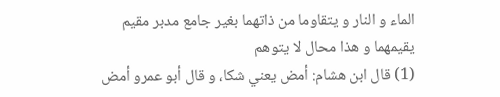الماء و النار و يتقاوما من ذاتهما بغير جامع مدبر مقيم يقيمهما و هذا محال لا يتوهم
(1) قال ابن هشام: أمض يعني شكا، و قال أبو عمرو أمض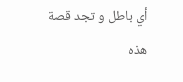أي باطل و تجد قصة هذه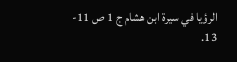الرؤيا في سيرة ابن هشام ج 1 ص 11- 13.